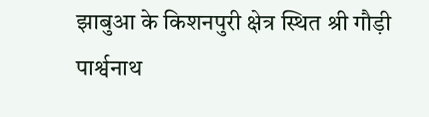झाबुआ के किशनपुरी क्षेत्र स्थित श्री गौड़ी पार्श्वनाथ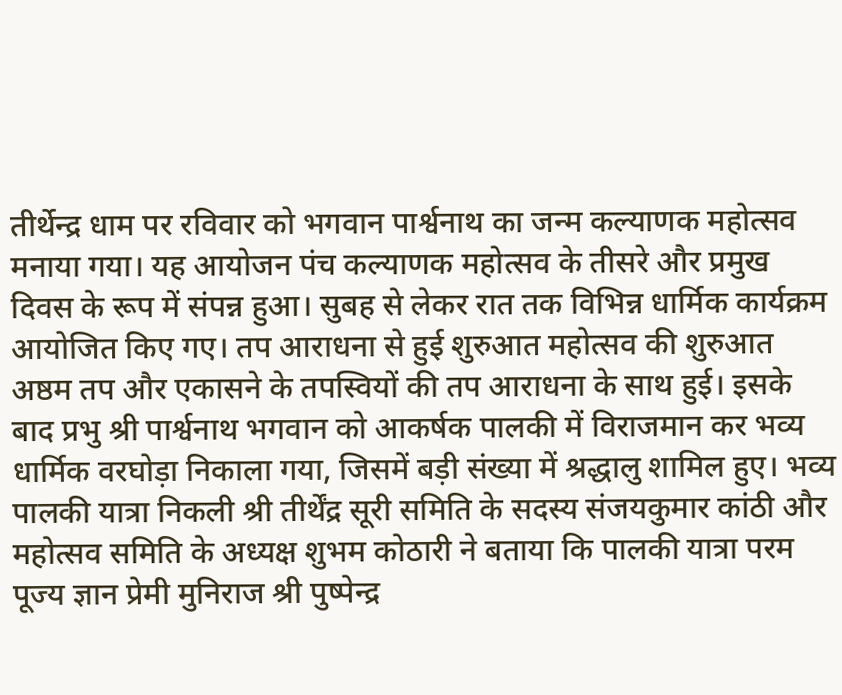तीर्थेन्द्र धाम पर रविवार को भगवान पार्श्वनाथ का जन्म कल्याणक महोत्सव मनाया गया। यह आयोजन पंच कल्याणक महोत्सव के तीसरे और प्रमुख दिवस के रूप में संपन्न हुआ। सुबह से लेकर रात तक विभिन्न धार्मिक कार्यक्रम आयोजित किए गए। तप आराधना से हुई शुरुआत महोत्सव की शुरुआत अष्ठम तप और एकासने के तपस्वियों की तप आराधना के साथ हुई। इसके बाद प्रभु श्री पार्श्वनाथ भगवान को आकर्षक पालकी में विराजमान कर भव्य धार्मिक वरघोड़ा निकाला गया, जिसमें बड़ी संख्या में श्रद्धालु शामिल हुए। भव्य पालकी यात्रा निकली श्री तीर्थेंद्र सूरी समिति के सदस्य संजयकुमार कांठी और महोत्सव समिति के अध्यक्ष शुभम कोठारी ने बताया कि पालकी यात्रा परम पूज्य ज्ञान प्रेमी मुनिराज श्री पुष्पेन्द्र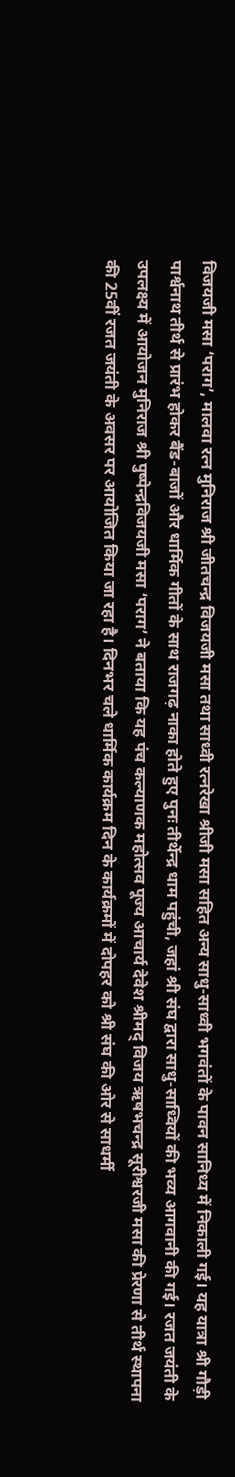विजयजी मसा ‘पराग’, मालवा रत्न मुनिराज श्री जीतचन्द्र विजयजी मसा तथा साध्वी रत्नरेखा श्रीजी मसा सहित अन्य साधु-साध्वी भगवंतों के पावन सानिध्य में निकाली गई। यह यात्रा श्री गौड़ी पार्श्वनाथ तीर्थ से प्रारंभ होकर बैंड-बाजों और धार्मिक गीतों के साथ राजगढ़ नाका होते हुए पुनः तीर्थेन्द्र धाम पहुंची, जहां श्री संघ द्वारा साधु-साध्वियों की भव्य आगवानी की गई। रजत जयंती के उपलक्ष्य में आयोजन मुनिराज श्री पुष्पेन्द्रविजयजी मसा ‘पराग’ ने बताया कि यह पंच कल्याणक महोत्सव पूज्य आचार्य देवेश श्रीमद् विजय ऋषभचन्द्र सूरीश्वरजी मसा की प्रेरणा से तीर्थ स्थापना की 25वीं रजत जयंती के अवसर पर आयोजित किया जा रहा है। दिनभर चले धार्मिक कार्यक्रम दिन के कार्यक्रमों में दोपहर को श्री संघ की ओर से साधर्मी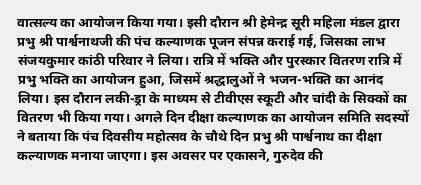वात्सल्य का आयोजन किया गया। इसी दौरान श्री हेमेन्द्र सूरी महिला मंडल द्वारा प्रभु श्री पार्श्वनाथजी की पंच कल्याणक पूजन संपन्न कराई गई, जिसका लाभ संजयकुमार कांठी परिवार ने लिया। रात्रि में भक्ति और पुरस्कार वितरण रात्रि में प्रभु भक्ति का आयोजन हुआ, जिसमें श्रद्धालुओं ने भजन-भक्ति का आनंद लिया। इस दौरान लकी-ड्रा के माध्यम से टीवीएस स्कूटी और चांदी के सिक्कों का वितरण भी किया गया। अगले दिन दीक्षा कल्याणक का आयोजन समिति सदस्यों ने बताया कि पंच दिवसीय महोत्सव के चौथे दिन प्रभु श्री पार्श्वनाथ का दीक्षा कल्याणक मनाया जाएगा। इस अवसर पर एकासने, गुरुदेव की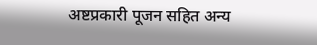अष्टप्रकारी पूजन सहित अन्य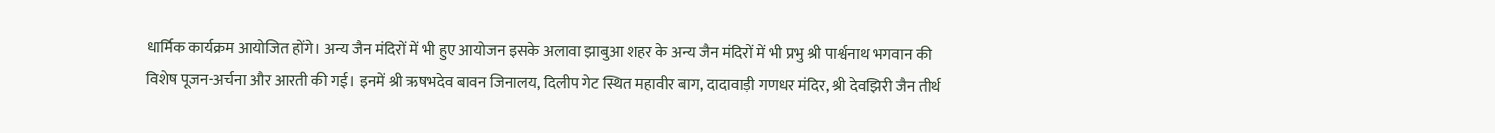धार्मिक कार्यक्रम आयोजित होंगे। अन्य जैन मंदिरों में भी हुए आयोजन इसके अलावा झाबुआ शहर के अन्य जैन मंदिरों में भी प्रभु श्री पार्श्वनाथ भगवान की विशेष पूजन-अर्चना और आरती की गई। इनमें श्री ऋषभदेव बावन जिनालय, दिलीप गेट स्थित महावीर बाग, दादावाड़ी गणधर मंदिर, श्री देवझिरी जैन तीर्थ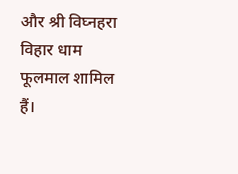और श्री विघ्नहरा विहार धाम फूलमाल शामिल हैं।